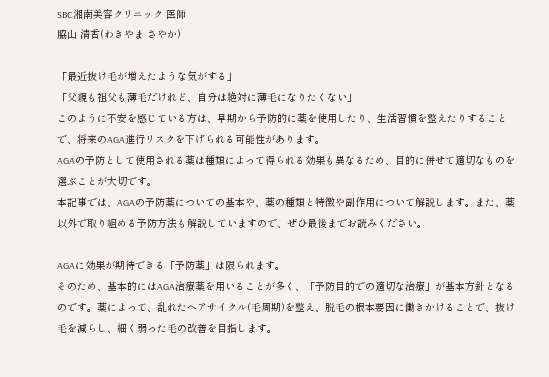SBC湘南美容クリニック 医師
脇山 清香(わきやま さやか)

「最近抜け毛が増えたような気がする」
「父親も祖父も薄毛だけれど、自分は絶対に薄毛になりたくない」
このように不安を感じている方は、早期から予防的に薬を使用したり、生活習慣を整えたりすることで、将来のAGA進行リスクを下げられる可能性があります。
AGAの予防として使用される薬は種類によって得られる効果も異なるため、目的に併せて適切なものを選ぶことが大切です。
本記事では、AGAの予防薬についての基本や、薬の種類と特徴や副作用について解説します。また、薬以外で取り組める予防方法も解説していますので、ぜひ最後までお読みください。

AGAに効果が期待できる「予防薬」は限られます。
そのため、基本的にはAGA治療薬を用いることが多く、「予防目的での適切な治療」が基本方針となるのです。薬によって、乱れたヘアサイクル(毛周期)を整え、脱毛の根本要因に働きかけることで、抜け毛を減らし、細く弱った毛の改善を目指します。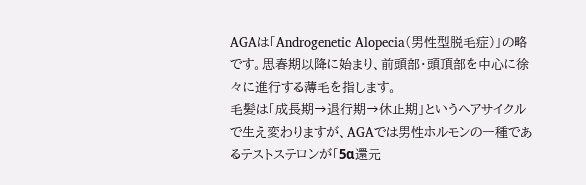AGAは「Androgenetic Alopecia(男性型脱毛症)」の略です。思春期以降に始まり、前頭部・頭頂部を中心に徐々に進行する薄毛を指します。
毛髪は「成長期→退行期→休止期」というヘアサイクルで生え変わりますが、AGAでは男性ホルモンの一種であるテストステロンが「5α還元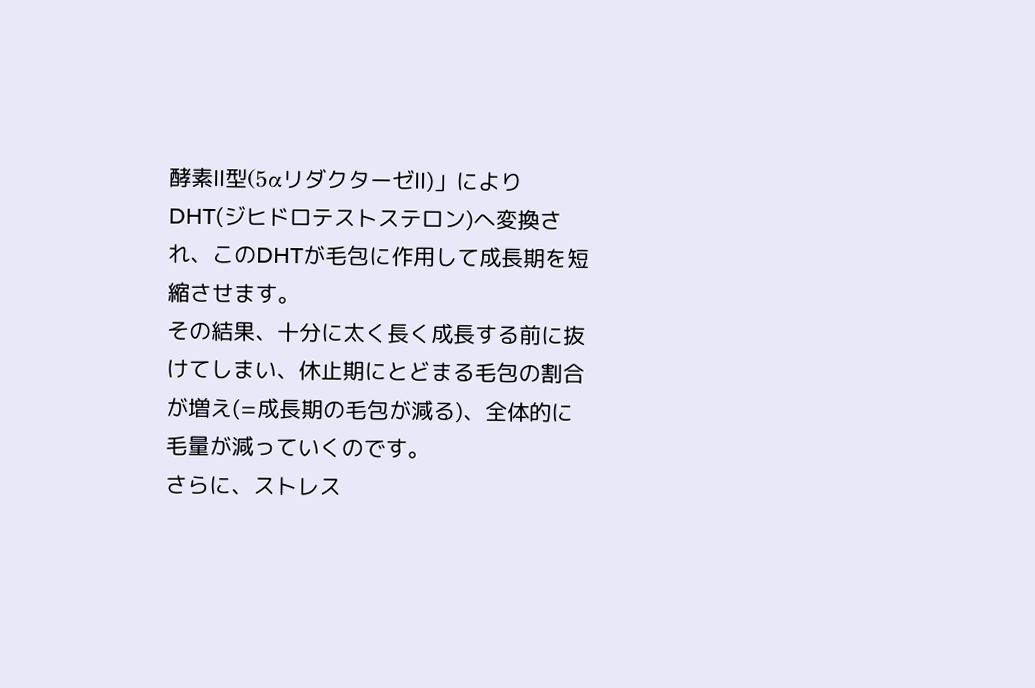酵素Ⅱ型(5αリダクターゼⅡ)」によりDHT(ジヒドロテストステロン)へ変換され、このDHTが毛包に作用して成長期を短縮させます。
その結果、十分に太く長く成長する前に抜けてしまい、休止期にとどまる毛包の割合が増え(=成長期の毛包が減る)、全体的に毛量が減っていくのです。
さらに、ストレス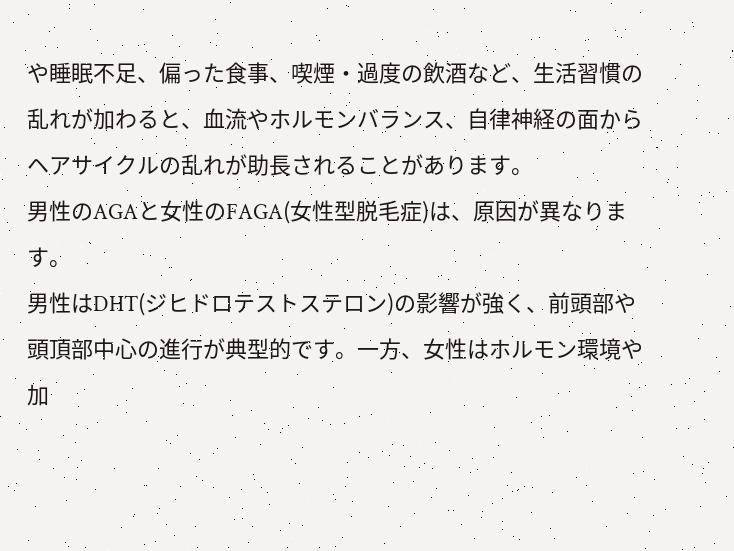や睡眠不足、偏った食事、喫煙・過度の飲酒など、生活習慣の乱れが加わると、血流やホルモンバランス、自律神経の面からヘアサイクルの乱れが助長されることがあります。
男性のAGAと女性のFAGA(女性型脱毛症)は、原因が異なります。
男性はDHT(ジヒドロテストステロン)の影響が強く、前頭部や頭頂部中心の進行が典型的です。一方、女性はホルモン環境や加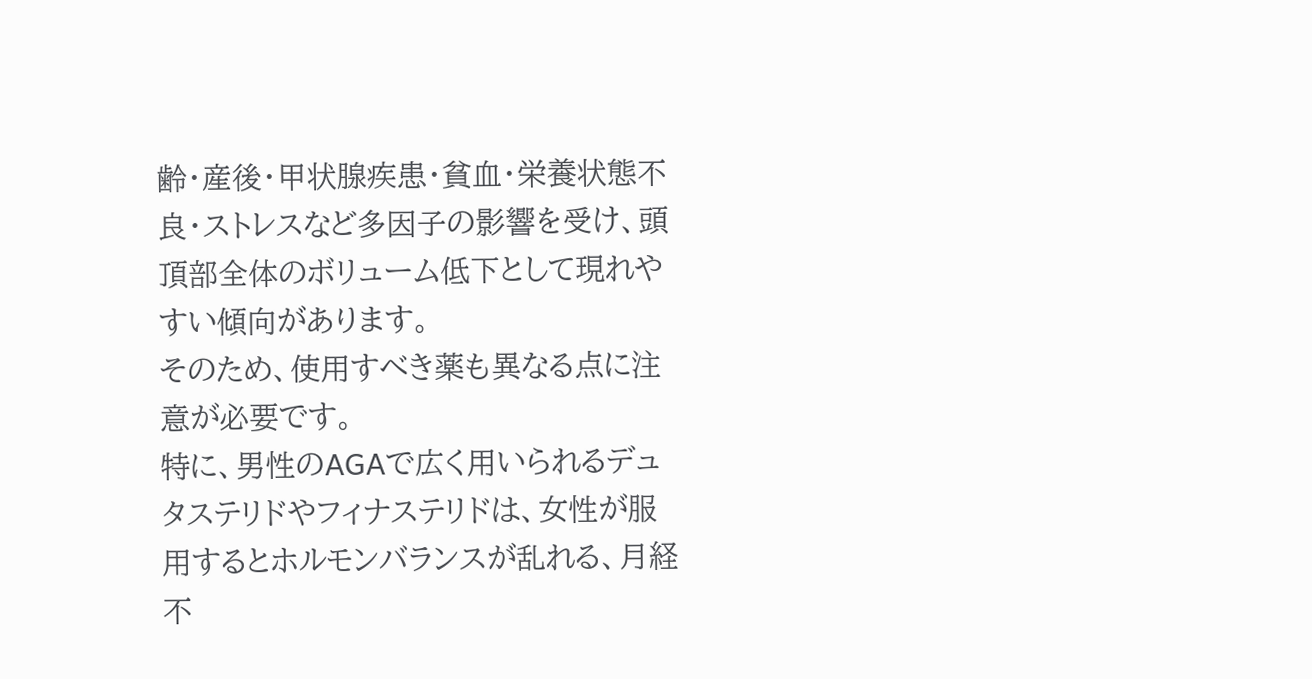齢・産後・甲状腺疾患・貧血・栄養状態不良・ストレスなど多因子の影響を受け、頭頂部全体のボリューム低下として現れやすい傾向があります。
そのため、使用すべき薬も異なる点に注意が必要です。
特に、男性のAGAで広く用いられるデュタステリドやフィナステリドは、女性が服用するとホルモンバランスが乱れる、月経不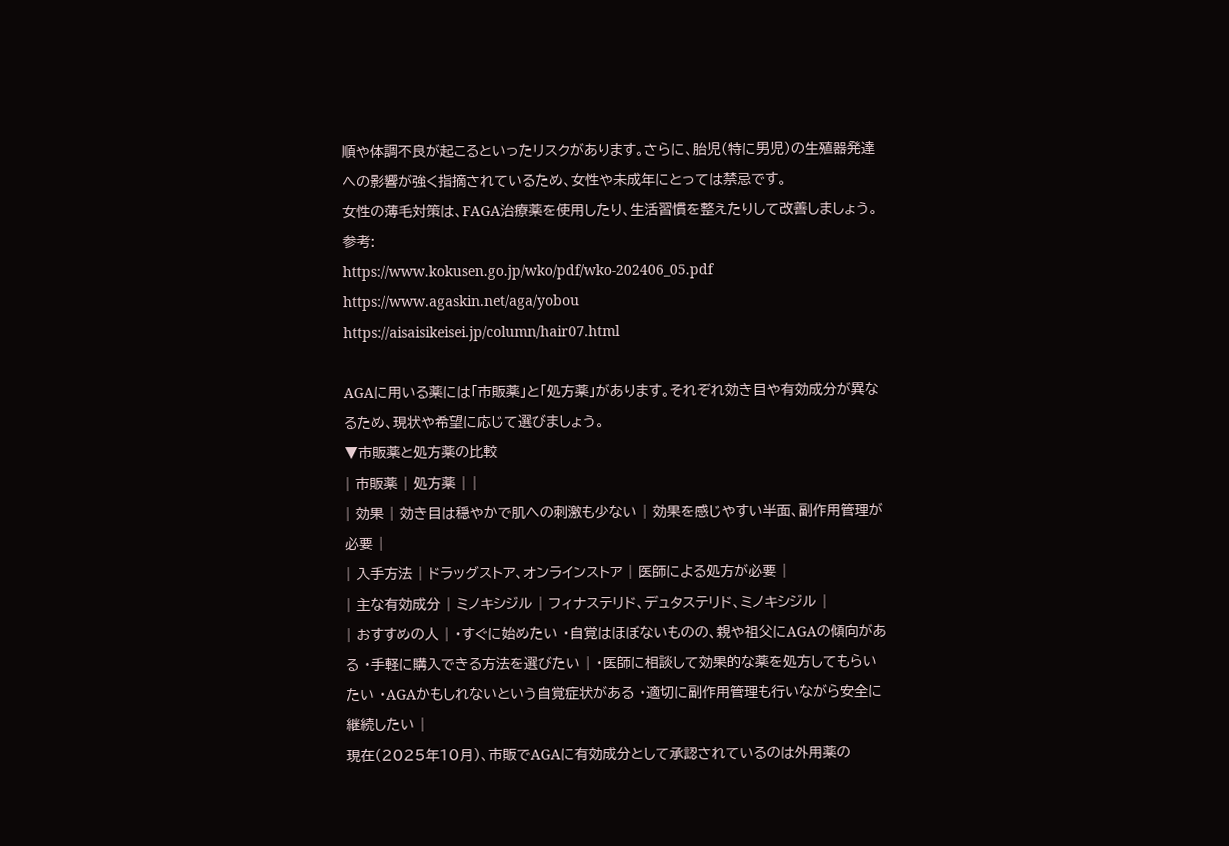順や体調不良が起こるといったリスクがあります。さらに、胎児(特に男児)の生殖器発達への影響が強く指摘されているため、女性や未成年にとっては禁忌です。
女性の薄毛対策は、FAGA治療薬を使用したり、生活習慣を整えたりして改善しましょう。
参考:
https://www.kokusen.go.jp/wko/pdf/wko-202406_05.pdf
https://www.agaskin.net/aga/yobou
https://aisaisikeisei.jp/column/hair07.html

AGAに用いる薬には「市販薬」と「処方薬」があります。それぞれ効き目や有効成分が異なるため、現状や希望に応じて選びましょう。
▼市販薬と処方薬の比較
| 市販薬 | 処方薬 | |
| 効果 | 効き目は穏やかで肌への刺激も少ない | 効果を感じやすい半面、副作用管理が必要 |
| 入手方法 | ドラッグストア、オンラインストア | 医師による処方が必要 |
| 主な有効成分 | ミノキシジル | フィナステリド、デュタステリド、ミノキシジル |
| おすすめの人 | ・すぐに始めたい ・自覚はほぼないものの、親や祖父にAGAの傾向がある ・手軽に購入できる方法を選びたい | ・医師に相談して効果的な薬を処方してもらいたい ・AGAかもしれないという自覚症状がある ・適切に副作用管理も行いながら安全に継続したい |
現在(2025年10月)、市販でAGAに有効成分として承認されているのは外用薬の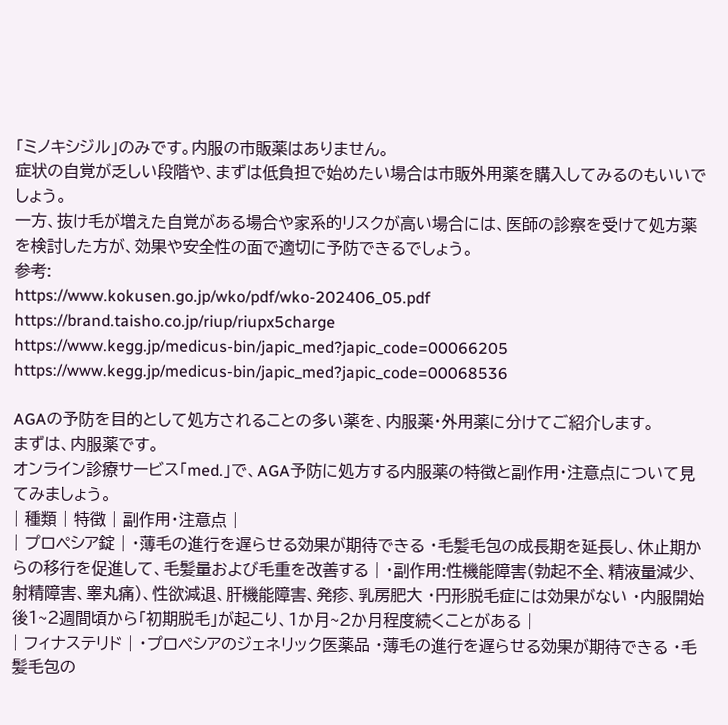「ミノキシジル」のみです。内服の市販薬はありません。
症状の自覚が乏しい段階や、まずは低負担で始めたい場合は市販外用薬を購入してみるのもいいでしょう。
一方、抜け毛が増えた自覚がある場合や家系的リスクが高い場合には、医師の診察を受けて処方薬を検討した方が、効果や安全性の面で適切に予防できるでしょう。
参考:
https://www.kokusen.go.jp/wko/pdf/wko-202406_05.pdf
https://brand.taisho.co.jp/riup/riupx5charge
https://www.kegg.jp/medicus-bin/japic_med?japic_code=00066205
https://www.kegg.jp/medicus-bin/japic_med?japic_code=00068536

AGAの予防を目的として処方されることの多い薬を、内服薬・外用薬に分けてご紹介します。
まずは、内服薬です。
オンライン診療サービス「med.」で、AGA予防に処方する内服薬の特徴と副作用・注意点について見てみましょう。
| 種類 | 特徴 | 副作用・注意点 |
| プロペシア錠 | ・薄毛の進行を遅らせる効果が期待できる ・毛髪毛包の成長期を延長し、休止期からの移行を促進して、毛髪量および毛重を改善する | ・副作用:性機能障害(勃起不全、精液量減少、射精障害、睾丸痛)、性欲減退、肝機能障害、発疹、乳房肥大 ・円形脱毛症には効果がない ・内服開始後1~2週間頃から「初期脱毛」が起こり、1か月~2か月程度続くことがある |
| フィナステリド | ・プロペシアのジェネリック医薬品 ・薄毛の進行を遅らせる効果が期待できる ・毛髪毛包の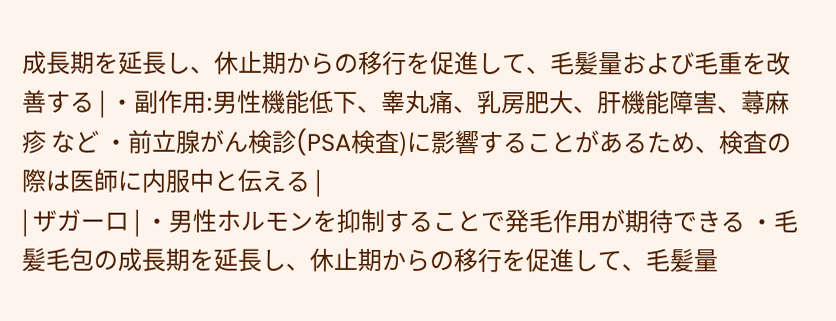成長期を延長し、休止期からの移行を促進して、毛髪量および毛重を改善する | ・副作用:男性機能低下、睾丸痛、乳房肥大、肝機能障害、蕁麻疹 など ・前立腺がん検診(PSA検査)に影響することがあるため、検査の際は医師に内服中と伝える |
| ザガーロ | ・男性ホルモンを抑制することで発毛作用が期待できる ・毛髪毛包の成長期を延長し、休止期からの移行を促進して、毛髪量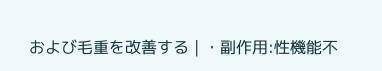および毛重を改善する | ・副作用:性機能不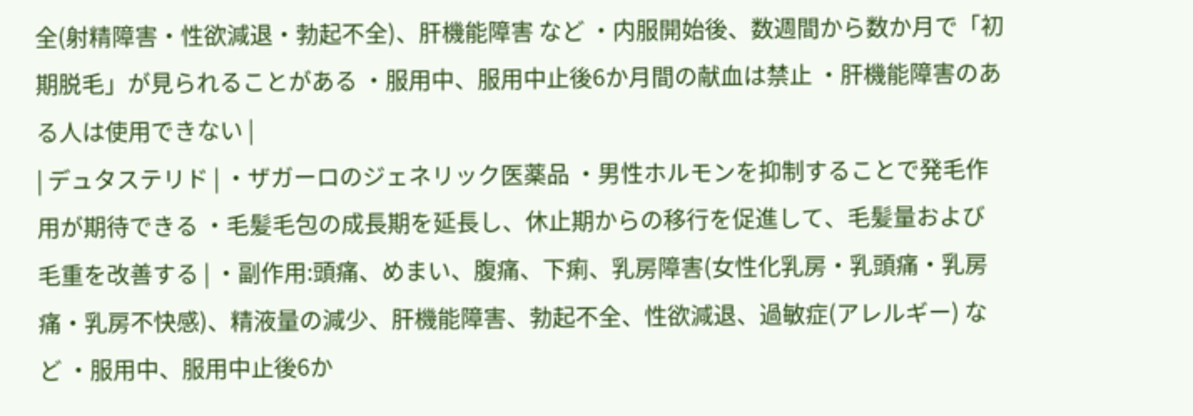全(射精障害・性欲減退・勃起不全)、肝機能障害 など ・内服開始後、数週間から数か月で「初期脱毛」が見られることがある ・服用中、服用中止後6か月間の献血は禁止 ・肝機能障害のある人は使用できない |
| デュタステリド | ・ザガーロのジェネリック医薬品 ・男性ホルモンを抑制することで発毛作用が期待できる ・毛髪毛包の成長期を延長し、休止期からの移行を促進して、毛髪量および毛重を改善する | ・副作用:頭痛、めまい、腹痛、下痢、乳房障害(女性化乳房・乳頭痛・乳房痛・乳房不快感)、精液量の減少、肝機能障害、勃起不全、性欲減退、過敏症(アレルギー) など ・服用中、服用中止後6か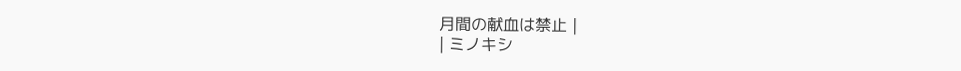月間の献血は禁止 |
| ミノキシ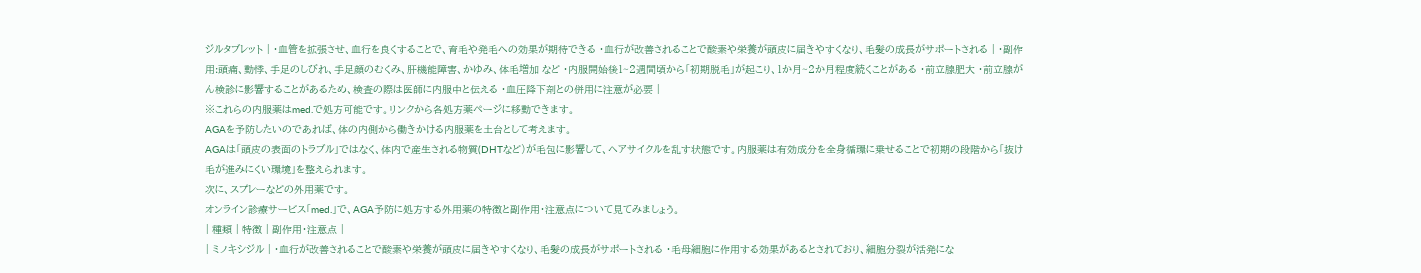ジルタブレット | ・血管を拡張させ、血行を良くすることで、育毛や発毛への効果が期待できる ・血行が改善されることで酸素や栄養が頭皮に届きやすくなり、毛髪の成長がサポートされる | ・副作用:頭痛、動悸、手足のしびれ、手足顔のむくみ、肝機能障害、かゆみ、体毛増加 など ・内服開始後1~2週間頃から「初期脱毛」が起こり、1か月~2か月程度続くことがある ・前立腺肥大 ・前立腺がん検診に影響することがあるため、検査の際は医師に内服中と伝える ・血圧降下剤との併用に注意が必要 |
※これらの内服薬はmed.で処方可能です。リンクから各処方薬ページに移動できます。
AGAを予防したいのであれば、体の内側から働きかける内服薬を土台として考えます。
AGAは「頭皮の表面のトラブル」ではなく、体内で産生される物質(DHTなど)が毛包に影響して、ヘアサイクルを乱す状態です。内服薬は有効成分を全身循環に乗せることで初期の段階から「抜け毛が進みにくい環境」を整えられます。
次に、スプレーなどの外用薬です。
オンライン診療サービス「med.」で、AGA予防に処方する外用薬の特徴と副作用・注意点について見てみましょう。
| 種類 | 特徴 | 副作用・注意点 |
| ミノキシジル | ・血行が改善されることで酸素や栄養が頭皮に届きやすくなり、毛髪の成長がサポートされる ・毛母細胞に作用する効果があるとされており、細胞分裂が活発にな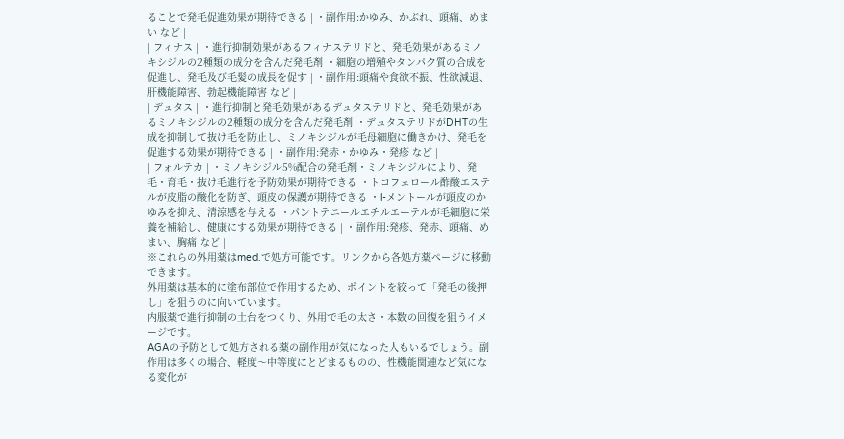ることで発毛促進効果が期待できる | ・副作用:かゆみ、かぶれ、頭痛、めまい など |
| フィナス | ・進行抑制効果があるフィナステリドと、発毛効果があるミノキシジルの2種類の成分を含んだ発毛剤 ・細胞の増殖やタンパク質の合成を促進し、発毛及び毛髪の成長を促す | ・副作用:頭痛や食欲不振、性欲減退、肝機能障害、勃起機能障害 など |
| デュタス | ・進行抑制と発毛効果があるデュタステリドと、発毛効果があるミノキシジルの2種類の成分を含んだ発毛剤 ・デュタステリドがDHTの生成を抑制して抜け毛を防止し、ミノキシジルが毛母細胞に働きかけ、発毛を促進する効果が期待できる | ・副作用:発赤・かゆみ・発疹 など |
| フォルテカ | ・ミノキシジル5%配合の発毛剤・ミノキシジルにより、発毛・育毛・抜け毛進行を予防効果が期待できる ・トコフェロール酢酸エステルが皮脂の酸化を防ぎ、頭皮の保護が期待できる ・l-メントールが頭皮のかゆみを抑え、清涼感を与える ・パントテニールエチルエーテルが毛細胞に栄養を補給し、健康にする効果が期待できる | ・副作用:発疹、発赤、頭痛、めまい、胸痛 など |
※これらの外用薬はmed.で処方可能です。リンクから各処方薬ページに移動できます。
外用薬は基本的に塗布部位で作用するため、ポイントを絞って「発毛の後押し」を狙うのに向いています。
内服薬で進行抑制の土台をつくり、外用で毛の太さ・本数の回復を狙うイメージです。
AGAの予防として処方される薬の副作用が気になった人もいるでしょう。副作用は多くの場合、軽度〜中等度にとどまるものの、性機能関連など気になる変化が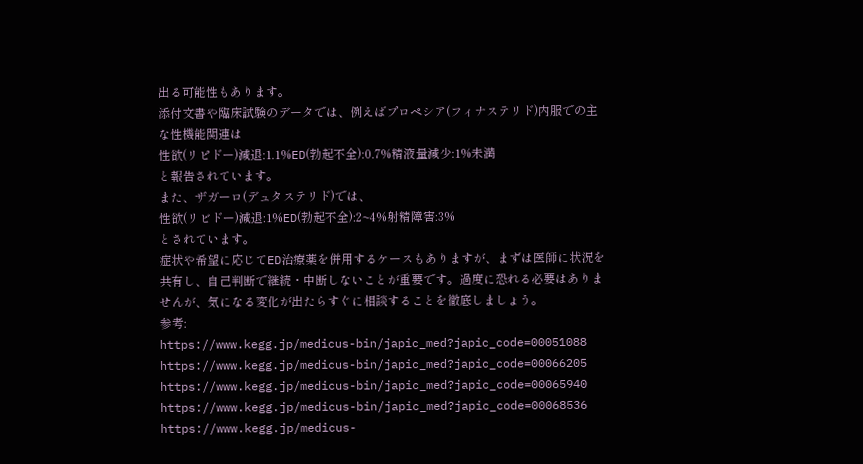出る可能性もあります。
添付文書や臨床試験のデータでは、例えばプロペシア(フィナステリド)内服での主な性機能関連は
性欲(リピドー)減退:1.1%ED(勃起不全):0.7%精液量減少:1%未満
と報告されています。
また、ザガーロ(デュタステリド)では、
性欲(リビドー)減退:1%ED(勃起不全):2~4%射精障害:3%
とされています。
症状や希望に応じてED治療薬を併用するケースもありますが、まずは医師に状況を共有し、自己判断で継続・中断しないことが重要です。過度に恐れる必要はありませんが、気になる変化が出たらすぐに相談することを徹底しましょう。
参考:
https://www.kegg.jp/medicus-bin/japic_med?japic_code=00051088
https://www.kegg.jp/medicus-bin/japic_med?japic_code=00066205
https://www.kegg.jp/medicus-bin/japic_med?japic_code=00065940
https://www.kegg.jp/medicus-bin/japic_med?japic_code=00068536
https://www.kegg.jp/medicus-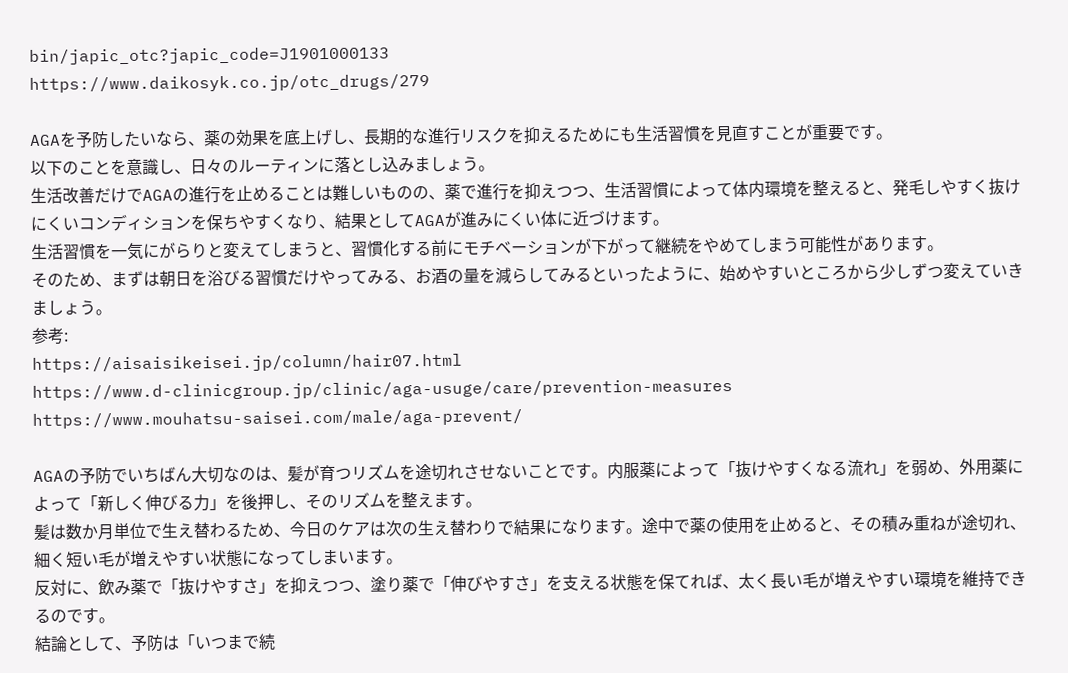bin/japic_otc?japic_code=J1901000133
https://www.daikosyk.co.jp/otc_drugs/279

AGAを予防したいなら、薬の効果を底上げし、長期的な進行リスクを抑えるためにも生活習慣を見直すことが重要です。
以下のことを意識し、日々のルーティンに落とし込みましょう。
生活改善だけでAGAの進行を止めることは難しいものの、薬で進行を抑えつつ、生活習慣によって体内環境を整えると、発毛しやすく抜けにくいコンディションを保ちやすくなり、結果としてAGAが進みにくい体に近づけます。
生活習慣を一気にがらりと変えてしまうと、習慣化する前にモチベーションが下がって継続をやめてしまう可能性があります。
そのため、まずは朝日を浴びる習慣だけやってみる、お酒の量を減らしてみるといったように、始めやすいところから少しずつ変えていきましょう。
参考:
https://aisaisikeisei.jp/column/hair07.html
https://www.d-clinicgroup.jp/clinic/aga-usuge/care/prevention-measures
https://www.mouhatsu-saisei.com/male/aga-prevent/

AGAの予防でいちばん大切なのは、髪が育つリズムを途切れさせないことです。内服薬によって「抜けやすくなる流れ」を弱め、外用薬によって「新しく伸びる力」を後押し、そのリズムを整えます。
髪は数か月単位で生え替わるため、今日のケアは次の生え替わりで結果になります。途中で薬の使用を止めると、その積み重ねが途切れ、細く短い毛が増えやすい状態になってしまいます。
反対に、飲み薬で「抜けやすさ」を抑えつつ、塗り薬で「伸びやすさ」を支える状態を保てれば、太く長い毛が増えやすい環境を維持できるのです。
結論として、予防は「いつまで続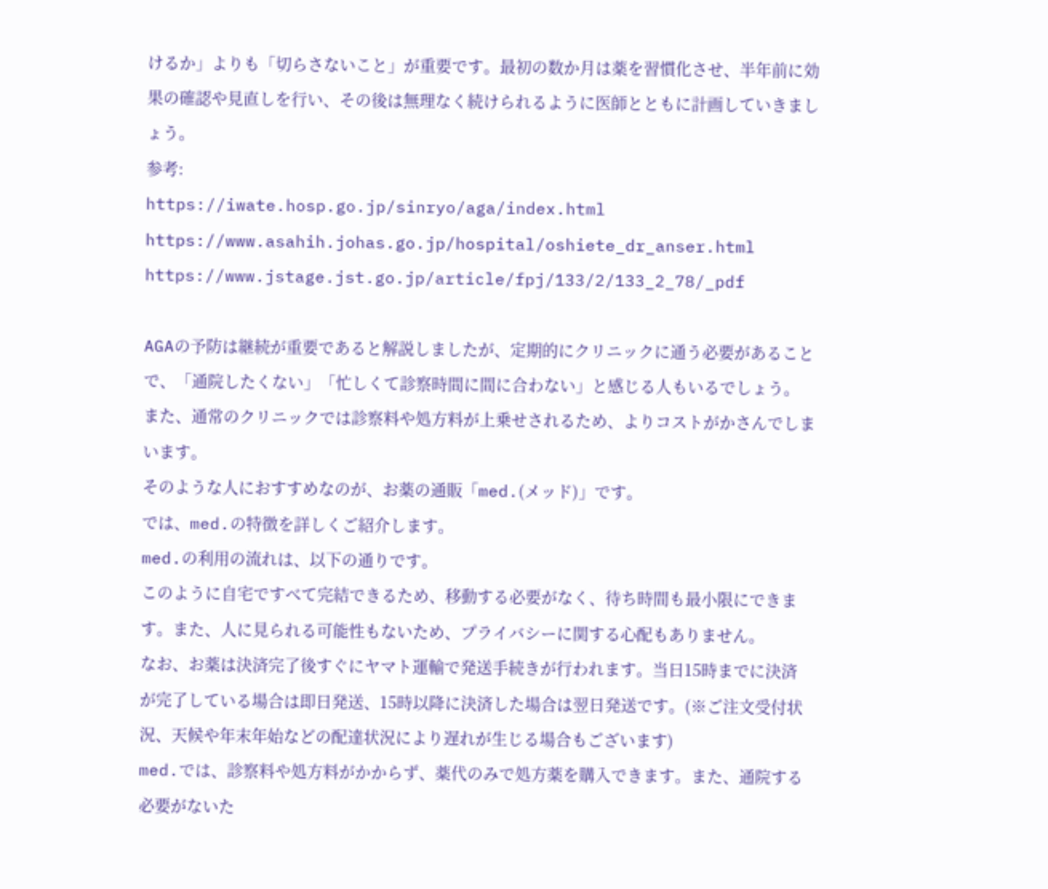けるか」よりも「切らさないこと」が重要です。最初の数か月は薬を習慣化させ、半年前に効果の確認や見直しを行い、その後は無理なく続けられるように医師とともに計画していきましょう。
参考:
https://iwate.hosp.go.jp/sinryo/aga/index.html
https://www.asahih.johas.go.jp/hospital/oshiete_dr_anser.html
https://www.jstage.jst.go.jp/article/fpj/133/2/133_2_78/_pdf

AGAの予防は継続が重要であると解説しましたが、定期的にクリニックに通う必要があることで、「通院したくない」「忙しくて診察時間に間に合わない」と感じる人もいるでしょう。
また、通常のクリニックでは診察料や処方料が上乗せされるため、よりコストがかさんでしまいます。
そのような人におすすめなのが、お薬の通販「med.(メッド)」です。
では、med.の特徴を詳しくご紹介します。
med.の利用の流れは、以下の通りです。
このように自宅ですべて完結できるため、移動する必要がなく、待ち時間も最小限にできます。また、人に見られる可能性もないため、プライバシーに関する心配もありません。
なお、お薬は決済完了後すぐにヤマト運輸で発送手続きが行われます。当日15時までに決済が完了している場合は即日発送、15時以降に決済した場合は翌日発送です。(※ご注文受付状況、天候や年末年始などの配達状況により遅れが生じる場合もございます)
med.では、診察料や処方料がかからず、薬代のみで処方薬を購入できます。また、通院する必要がないた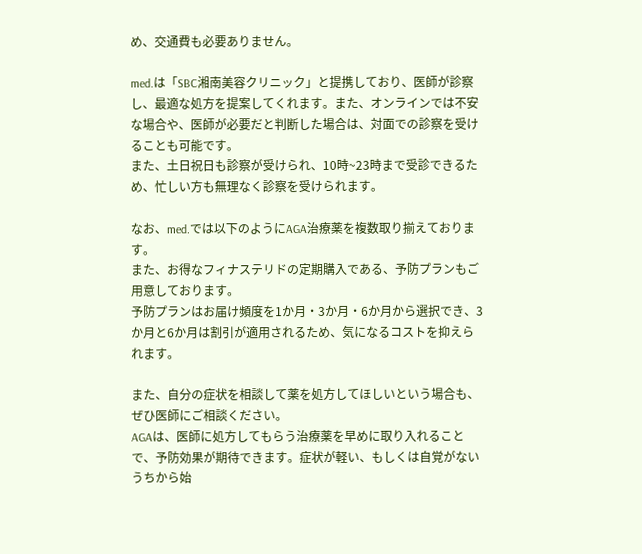め、交通費も必要ありません。

med.は「SBC湘南美容クリニック」と提携しており、医師が診察し、最適な処方を提案してくれます。また、オンラインでは不安な場合や、医師が必要だと判断した場合は、対面での診察を受けることも可能です。
また、土日祝日も診察が受けられ、10時~23時まで受診できるため、忙しい方も無理なく診察を受けられます。

なお、med.では以下のようにAGA治療薬を複数取り揃えております。
また、お得なフィナステリドの定期購入である、予防プランもご用意しております。
予防プランはお届け頻度を1か月・3か月・6か月から選択でき、3か月と6か月は割引が適用されるため、気になるコストを抑えられます。

また、自分の症状を相談して薬を処方してほしいという場合も、ぜひ医師にご相談ください。
AGAは、医師に処方してもらう治療薬を早めに取り入れることで、予防効果が期待できます。症状が軽い、もしくは自覚がないうちから始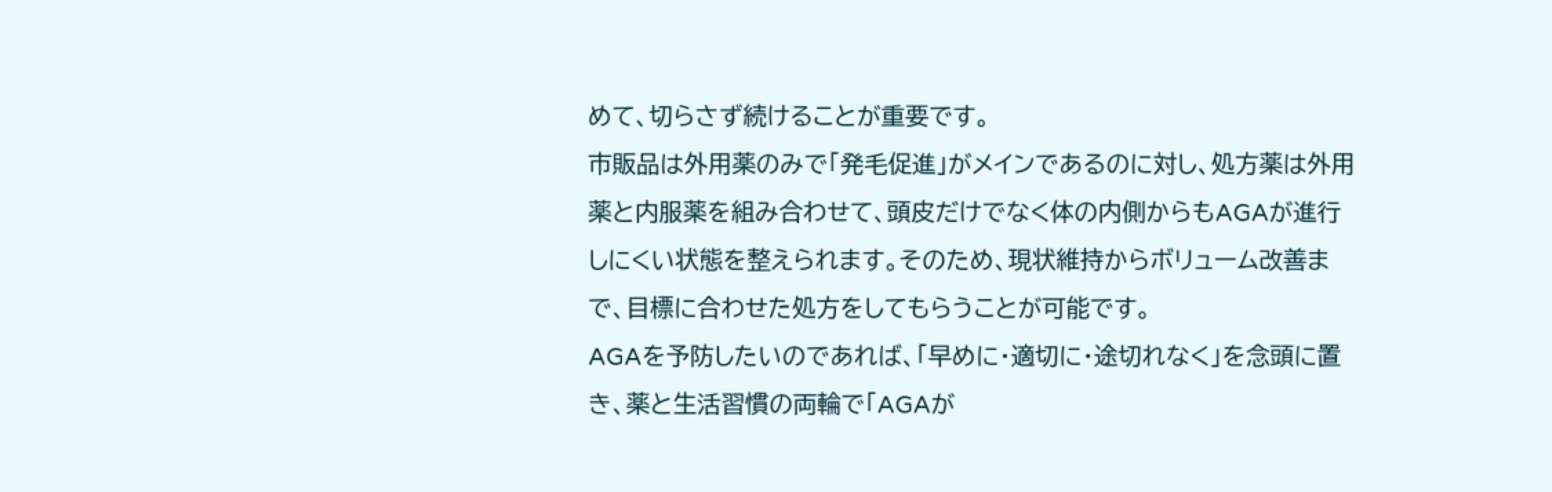めて、切らさず続けることが重要です。
市販品は外用薬のみで「発毛促進」がメインであるのに対し、処方薬は外用薬と内服薬を組み合わせて、頭皮だけでなく体の内側からもAGAが進行しにくい状態を整えられます。そのため、現状維持からボリューム改善まで、目標に合わせた処方をしてもらうことが可能です。
AGAを予防したいのであれば、「早めに・適切に・途切れなく」を念頭に置き、薬と生活習慣の両輪で「AGAが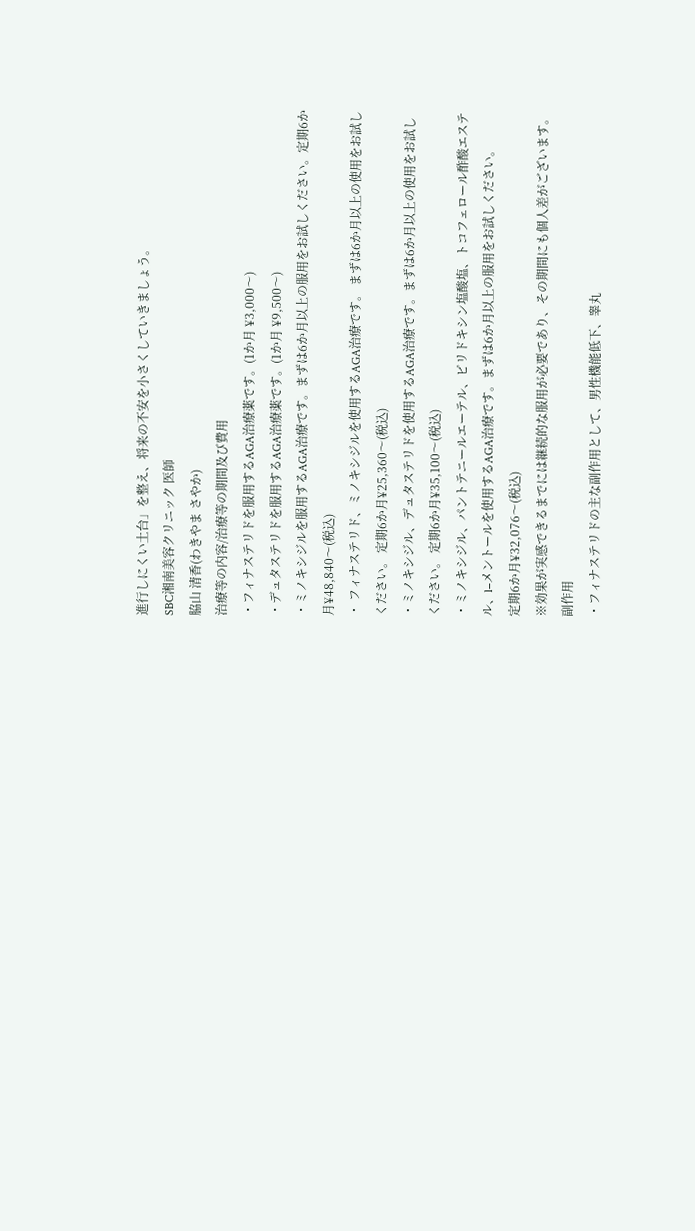進行しにくい土台」を整え、将来の不安を小さくしていきましょう。
SBC湘南美容クリニック 医師
脇山 清香(わきやま さやか)
治療等の内容/治療等の期間及び費用
・フィナステリドを服用するAGA治療薬です。(1か月 ¥3,000〜)
・デュタステリドを服用するAGA治療薬です。(1か月 ¥9,500〜)
・ミノキシジルを服用するAGA治療です。まずは6か月以上の服用をお試しください。定期6か月¥48,840〜(税込)
・ フィナステリド、ミノキシジルを使用するAGA治療です。 まずは6か月以上の使用をお試しください。 定期6か月¥25,360〜(税込)
・ミノキシジル、デュタステリドを使用するAGA治療です。まずは6か月以上の使用をお試しください。 定期6か月¥35,100〜(税込)
・ミノキシジル、パントテニールエーテル、ピリドキシン塩酸塩、トコフェロール酢酸エステル、l−メントールを使用するAGA治療です。まずは6か月以上の服用をお試しください。
定期6か月¥32,076〜(税込)
※効果が実感できるまでには継続的な服用が必要であり、その期間にも個人差がございます。
副作用
・フィナステリドの主な副作用として、男性機能低下、睾丸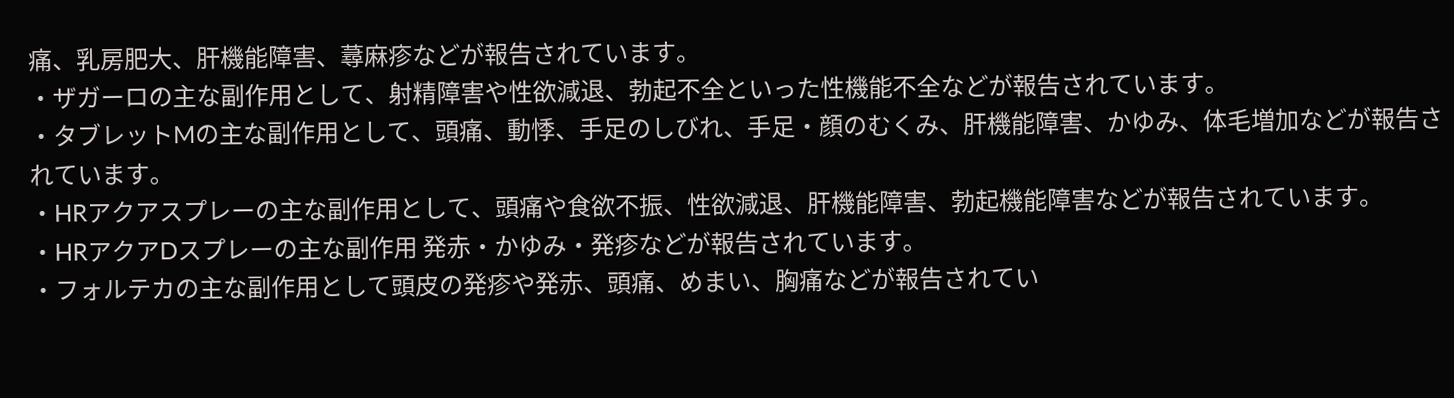痛、乳房肥大、肝機能障害、蕁麻疹などが報告されています。
・ザガーロの主な副作用として、射精障害や性欲減退、勃起不全といった性機能不全などが報告されています。
・タブレットMの主な副作用として、頭痛、動悸、手足のしびれ、手足・顔のむくみ、肝機能障害、かゆみ、体毛増加などが報告されています。
・HRアクアスプレーの主な副作用として、頭痛や食欲不振、性欲減退、肝機能障害、勃起機能障害などが報告されています。
・HRアクアDスプレーの主な副作用 発赤・かゆみ・発疹などが報告されています。
・フォルテカの主な副作用として頭皮の発疹や発赤、頭痛、めまい、胸痛などが報告されてい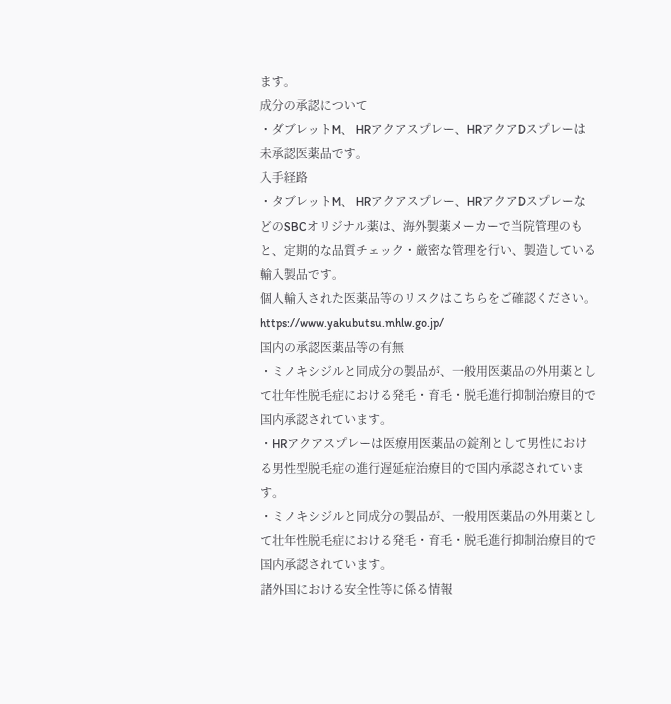ます。
成分の承認について
・ダブレットM、 HRアクアスプレー、HRアクアDスプレーは未承認医薬品です。
入手経路
・タブレットM、 HRアクアスプレー、HRアクアDスプレーなどのSBCオリジナル薬は、海外製薬メーカーで当院管理のもと、定期的な品質チェック・厳密な管理を行い、製造している輸入製品です。
個人輸入された医薬品等のリスクはこちらをご確認ください。https://www.yakubutsu.mhlw.go.jp/
国内の承認医薬品等の有無
・ミノキシジルと同成分の製品が、一般用医薬品の外用薬として壮年性脱毛症における発毛・育毛・脱毛進行抑制治療目的で国内承認されています。
・HRアクアスプレーは医療用医薬品の錠剤として男性における男性型脱毛症の進行遅延症治療目的で国内承認されています。
・ミノキシジルと同成分の製品が、一般用医薬品の外用薬として壮年性脱毛症における発毛・育毛・脱毛進行抑制治療目的で国内承認されています。
諸外国における安全性等に係る情報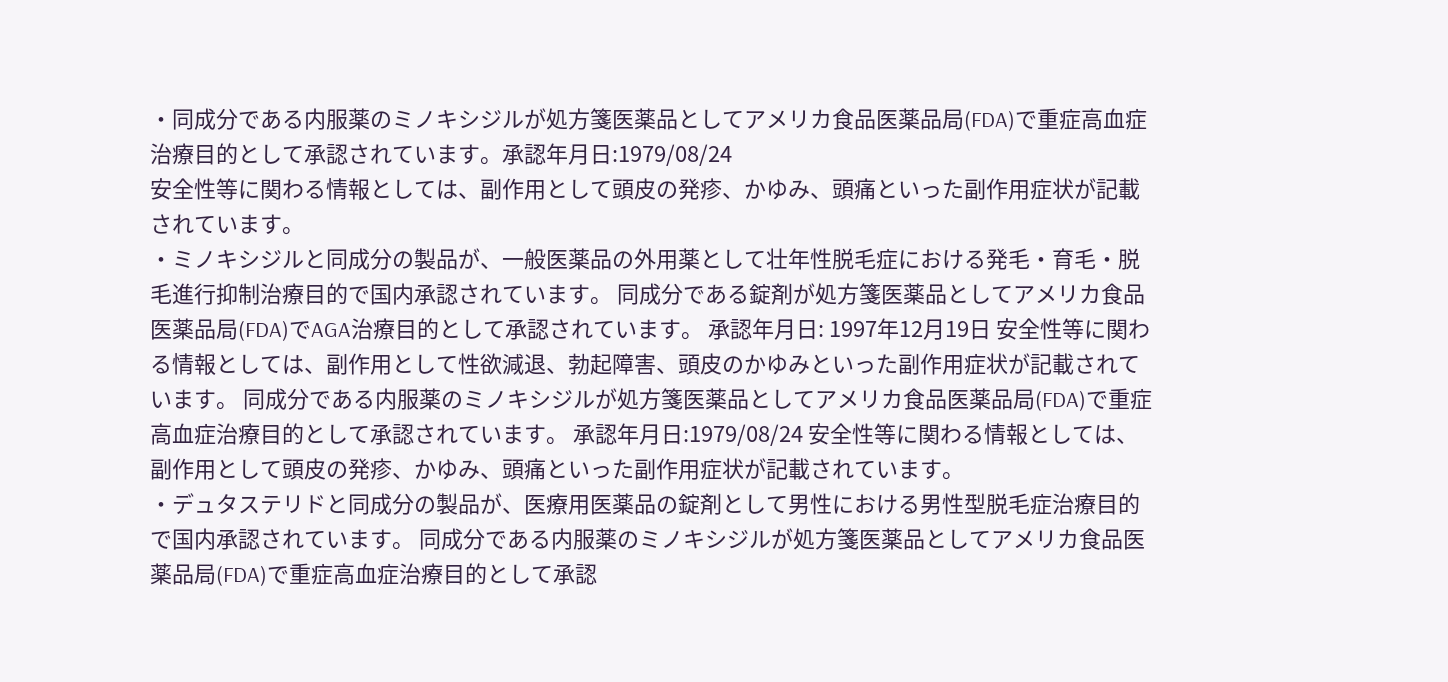・同成分である内服薬のミノキシジルが処方箋医薬品としてアメリカ食品医薬品局(FDA)で重症高血症治療目的として承認されています。承認年月日:1979/08/24
安全性等に関わる情報としては、副作用として頭皮の発疹、かゆみ、頭痛といった副作用症状が記載されています。
・ミノキシジルと同成分の製品が、一般医薬品の外用薬として壮年性脱毛症における発毛・育毛・脱毛進行抑制治療目的で国内承認されています。 同成分である錠剤が処方箋医薬品としてアメリカ食品医薬品局(FDA)でAGA治療目的として承認されています。 承認年月日: 1997年12月19日 安全性等に関わる情報としては、副作用として性欲減退、勃起障害、頭皮のかゆみといった副作用症状が記載されています。 同成分である内服薬のミノキシジルが処方箋医薬品としてアメリカ食品医薬品局(FDA)で重症高血症治療目的として承認されています。 承認年月日:1979/08/24 安全性等に関わる情報としては、副作用として頭皮の発疹、かゆみ、頭痛といった副作用症状が記載されています。
・デュタステリドと同成分の製品が、医療用医薬品の錠剤として男性における男性型脱毛症治療目的で国内承認されています。 同成分である内服薬のミノキシジルが処方箋医薬品としてアメリカ食品医薬品局(FDA)で重症高血症治療目的として承認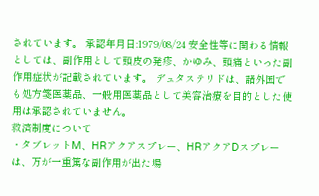されています。 承認年月日:1979/08/24 安全性等に関わる情報としては、副作用として頭皮の発疹、かゆみ、頭痛といった副作用症状が記載されています。 デュタステリドは、諸外国でも処方箋医薬品、一般用医薬品として美容治療を目的とした使用は承認されていません。
救済制度について
・タブレットM、HRアクアスプレー、HRアクアDスプレーは、万が一重篤な副作用が出た場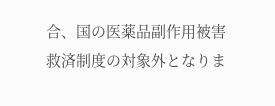合、国の医薬品副作用被害救済制度の対象外となりま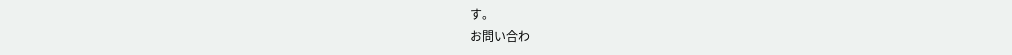す。
お問い合わ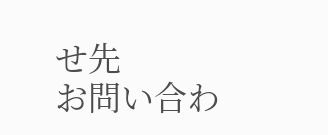せ先
お問い合わ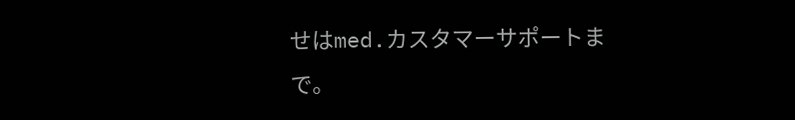せはmed.カスタマーサポートまで。